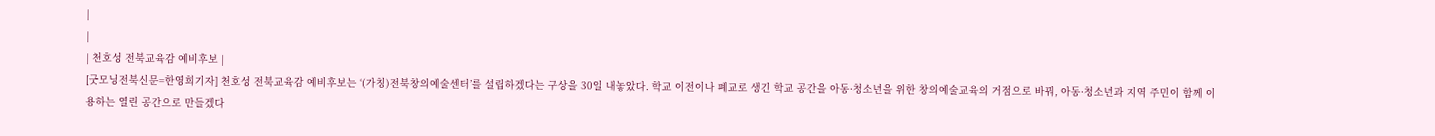|
|
| 천호성 전북교육감 예비후보 |
[굿모닝전북신문=한영희기자] 천호성 전북교육감 예비후보는 ‘(가칭)전북창의예술센터’를 설립하겠다는 구상을 30일 내놓았다. 학교 이전이나 폐교로 생긴 학교 공간을 아동·청소년을 위한 창의예술교육의 거점으로 바꿔, 아동·청소년과 지역 주민이 함께 이용하는 열린 공간으로 만들겠다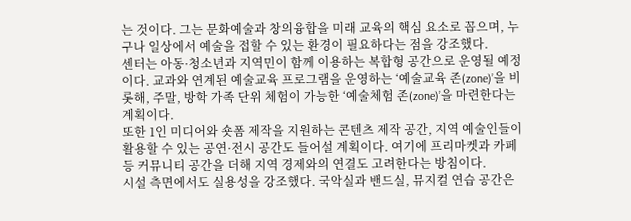는 것이다. 그는 문화예술과 창의융합을 미래 교육의 핵심 요소로 꼽으며, 누구나 일상에서 예술을 접할 수 있는 환경이 필요하다는 점을 강조했다.
센터는 아동·청소년과 지역민이 함께 이용하는 복합형 공간으로 운영될 예정이다. 교과와 연계된 예술교육 프로그램을 운영하는 ‘예술교육 존(zone)’을 비롯해, 주말, 방학 가족 단위 체험이 가능한 ‘예술체험 존(zone)’을 마련한다는 계획이다.
또한 1인 미디어와 숏폼 제작을 지원하는 콘텐츠 제작 공간, 지역 예술인들이 활용할 수 있는 공연·전시 공간도 들어설 계획이다. 여기에 프리마켓과 카페 등 커뮤니티 공간을 더해 지역 경제와의 연결도 고려한다는 방침이다.
시설 측면에서도 실용성을 강조했다. 국악실과 밴드실, 뮤지컬 연습 공간은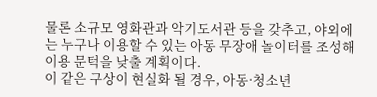물론 소규모 영화관과 악기도서관 등을 갖추고, 야외에는 누구나 이용할 수 있는 아동 무장애 놀이터를 조성해 이용 문턱을 낮출 계획이다.
이 같은 구상이 현실화 될 경우, 아동·청소년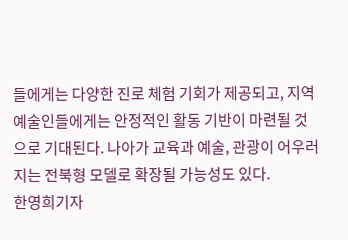들에게는 다양한 진로 체험 기회가 제공되고, 지역 예술인들에게는 안정적인 활동 기반이 마련될 것으로 기대된다. 나아가 교육과 예술, 관광이 어우러지는 전북형 모델로 확장될 가능성도 있다.
한영희기자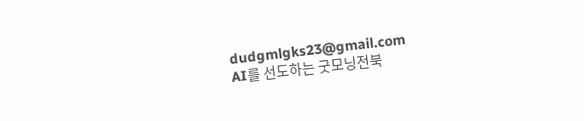dudgmlgks23@gmail.com
AI를 선도하는 굿모닝전북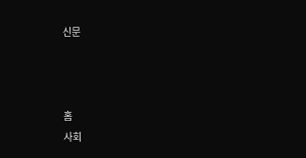신문



홈
사회